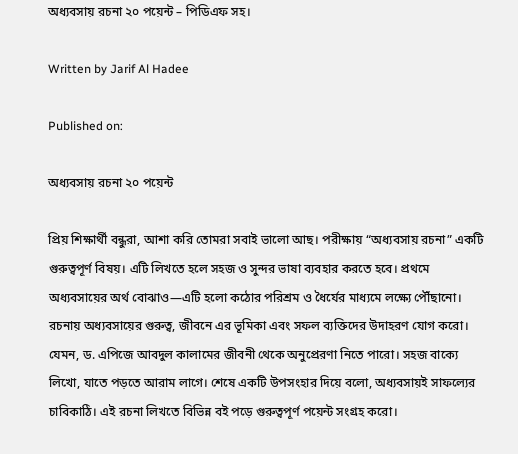অধ্যবসায় রচনা ২০ পয়েন্ট – পিডিএফ সহ।

Written by Jarif Al Hadee

Published on:

অধ্যবসায় রচনা ২০ পয়েন্ট

প্রিয় শিক্ষার্থী বন্ধুরা, আশা করি তোমরা সবাই ভালো আছ। পরীক্ষায় “অধ্যবসায় রচনা” একটি গুরুত্বপূর্ণ বিষয়। এটি লিখতে হলে সহজ ও সুন্দর ভাষা ব্যবহার করতে হবে। প্রথমে অধ্যবসায়ের অর্থ বোঝাও—এটি হলো কঠোর পরিশ্রম ও ধৈর্যের মাধ্যমে লক্ষ্যে পৌঁছানো। রচনায় অধ্যবসায়ের গুরুত্ব, জীবনে এর ভূমিকা এবং সফল ব্যক্তিদের উদাহরণ যোগ করো। যেমন, ড. এপিজে আবদুল কালামের জীবনী থেকে অনুপ্রেরণা নিতে পারো। সহজ বাক্যে লিখো, যাতে পড়তে আরাম লাগে। শেষে একটি উপসংহার দিয়ে বলো, অধ্যবসায়ই সাফল্যের চাবিকাঠি। এই রচনা লিখতে বিভিন্ন বই পড়ে গুরুত্বপূর্ণ পয়েন্ট সংগ্রহ করো।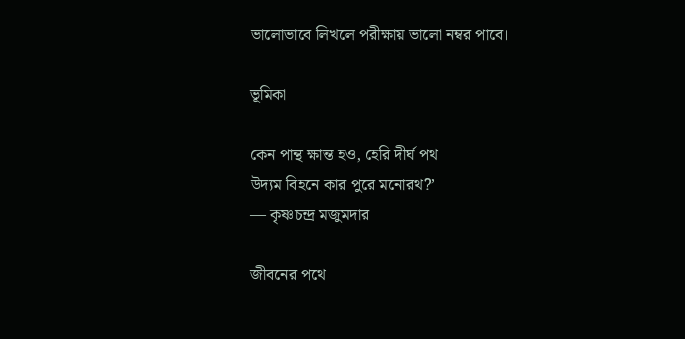ভালোভাবে লিখলে পরীক্ষায় ভালো নম্বর পাবে।

ভূমিকা

কেন পান্থ ক্ষান্ত হও, হেরি দীর্ঘ পথ
উদ্যম বিহনে কার পুরে মনোরথ?’
— কৃষ্ণচন্দ্র মজুমদার

জীবনের পথে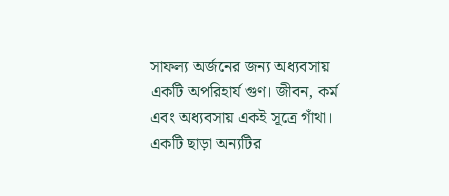সাফল্য অর্জনের জন্য অধ্যবসায় একটি অপরিহার্য গুণ। জীবন, কর্ম এবং অধ্যবসায় একই সূত্রে গাঁথা। একটি ছাড়া অন্যটির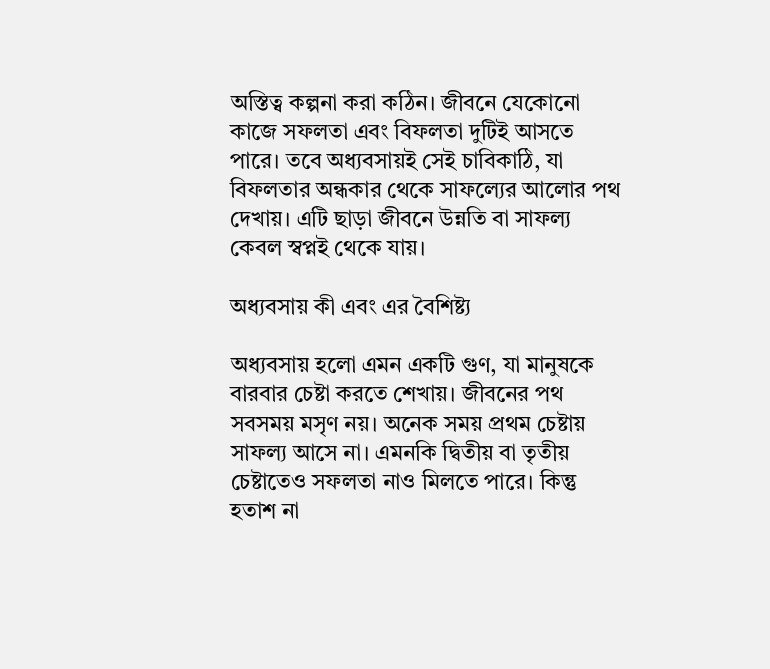অস্তিত্ব কল্পনা করা কঠিন। জীবনে যেকোনো কাজে সফলতা এবং বিফলতা দুটিই আসতে পারে। তবে অধ্যবসায়ই সেই চাবিকাঠি, যা বিফলতার অন্ধকার থেকে সাফল্যের আলোর পথ দেখায়। এটি ছাড়া জীবনে উন্নতি বা সাফল্য কেবল স্বপ্নই থেকে যায়।

অধ্যবসায় কী এবং এর বৈশিষ্ট্য

অধ্যবসায় হলো এমন একটি গুণ, যা মানুষকে বারবার চেষ্টা করতে শেখায়। জীবনের পথ সবসময় মসৃণ নয়। অনেক সময় প্রথম চেষ্টায় সাফল্য আসে না। এমনকি দ্বিতীয় বা তৃতীয় চেষ্টাতেও সফলতা নাও মিলতে পারে। কিন্তু হতাশ না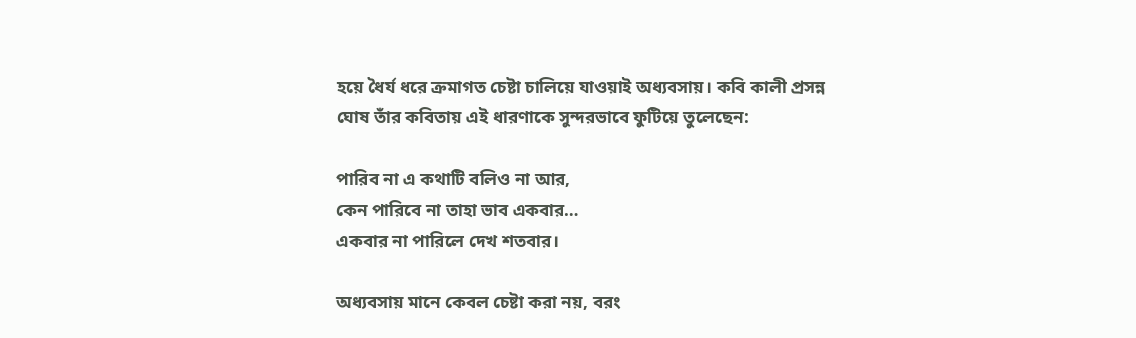হয়ে ধৈর্য ধরে ক্রমাগত চেষ্টা চালিয়ে যাওয়াই অধ্যবসায়। কবি কালী প্রসন্ন ঘোষ তাঁর কবিতায় এই ধারণাকে সুন্দরভাবে ফুটিয়ে তুলেছেন:

পারিব না এ কথাটি বলিও না আর,
কেন পারিবে না তাহা ভাব একবার…
একবার না পারিলে দেখ শতবার।

অধ্যবসায় মানে কেবল চেষ্টা করা নয়, বরং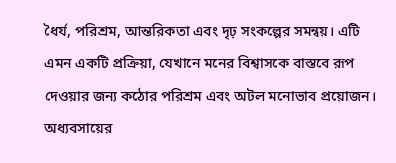ধৈর্য, পরিশ্রম, আন্তরিকতা এবং দৃঢ় সংকল্পের সমন্বয়। এটি এমন একটি প্রক্রিয়া, যেখানে মনের বিশ্বাসকে বাস্তবে রূপ দেওয়ার জন্য কঠোর পরিশ্রম এবং অটল মনোভাব প্রয়োজন। অধ্যবসায়ের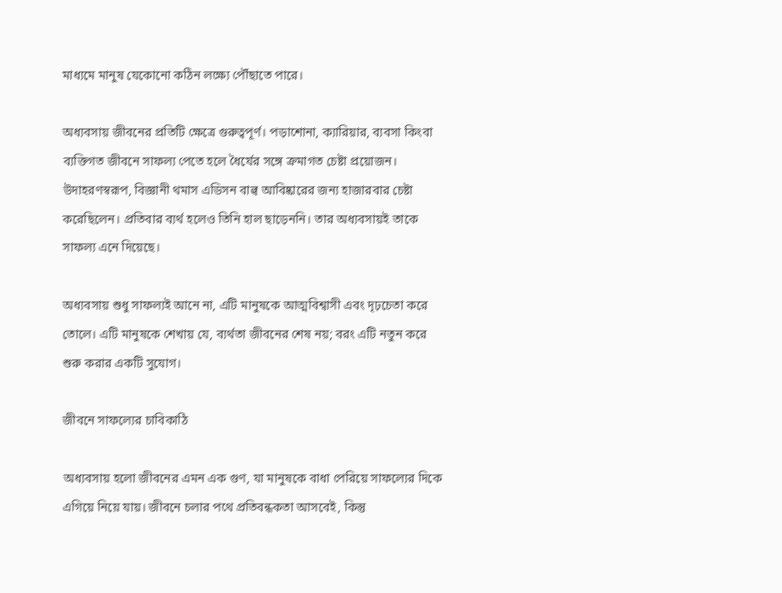মাধ্যমে মানুষ যেকোনো কঠিন লক্ষ্যে পৌঁছাতে পারে।

অধ্যবসায় জীবনের প্রতিটি ক্ষেত্রে গুরুত্বপূর্ণ। পড়াশোনা, ক্যারিয়ার, ব্যবসা কিংবা ব্যক্তিগত জীবনে সাফল্য পেতে হলে ধৈর্যের সঙ্গে ক্রমাগত চেষ্টা প্রয়োজন। উদাহরণস্বরূপ, বিজ্ঞানী থমাস এডিসন বাল্ব আবিষ্কারের জন্য হাজারবার চেষ্টা করেছিলেন। প্রতিবার ব্যর্থ হলেও তিনি হাল ছাড়েননি। তার অধ্যবসায়ই তাকে সাফল্য এনে দিয়েছে।

অধ্যবসায় শুধু সাফল্যই আনে না, এটি মানুষকে আত্মবিশ্বাসী এবং দৃঢ়চেতা করে তোলে। এটি মানুষকে শেখায় যে, ব্যর্থতা জীবনের শেষ নয়; বরং এটি নতুন করে শুরু করার একটি সুযোগ।

জীবনে সাফল্যের চাবিকাঠি

অধ্যবসায় হলো জীবনের এমন এক গুণ, যা মানুষকে বাধা পেরিয়ে সাফল্যের দিকে এগিয়ে নিয়ে যায়। জীবনে চলার পথে প্রতিবন্ধকতা আসবেই, কিন্তু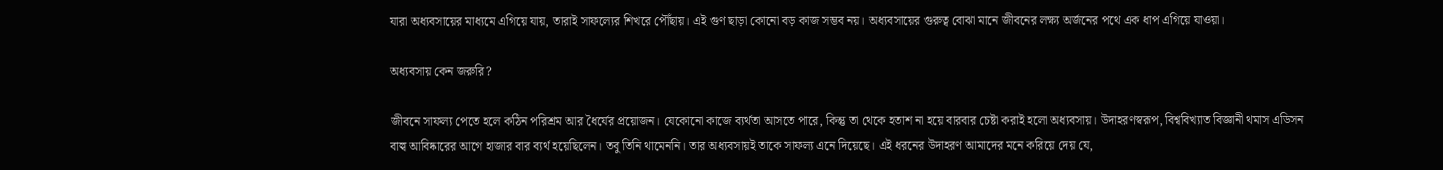যারা অধ্যবসায়ের মাধ্যমে এগিয়ে যায়, তারাই সাফল্যের শিখরে পৌঁছায়। এই গুণ ছাড়া কোনো বড় কাজ সম্ভব নয়। অধ্যবসায়ের গুরুত্ব বোঝা মানে জীবনের লক্ষ্য অর্জনের পথে এক ধাপ এগিয়ে যাওয়া।

অধ্যবসায় কেন জরুরি?

জীবনে সাফল্য পেতে হলে কঠিন পরিশ্রম আর ধৈর্যের প্রয়োজন। যেকোনো কাজে ব্যর্থতা আসতে পারে, কিন্তু তা থেকে হতাশ না হয়ে বারবার চেষ্টা করাই হলো অধ্যবসায়। উদাহরণস্বরূপ, বিশ্ববিখ্যাত বিজ্ঞানী থমাস এডিসন বাল্ব আবিষ্কারের আগে হাজার বার ব্যর্থ হয়েছিলেন। তবু তিনি থামেননি। তার অধ্যবসায়ই তাকে সাফল্য এনে দিয়েছে। এই ধরনের উদাহরণ আমাদের মনে করিয়ে দেয় যে,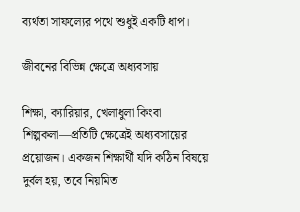ব্যর্থতা সাফল্যের পথে শুধুই একটি ধাপ।

জীবনের বিভিন্ন ক্ষেত্রে অধ্যবসায়

শিক্ষা, ক্যারিয়ার, খেলাধুলা কিংবা শিল্পকলা—প্রতিটি ক্ষেত্রেই অধ্যবসায়ের প্রয়োজন। একজন শিক্ষার্থী যদি কঠিন বিষয়ে দুর্বল হয়, তবে নিয়মিত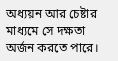অধ্যয়ন আর চেষ্টার মাধ্যমে সে দক্ষতা অর্জন করতে পারে।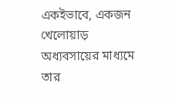একইভাবে, একজন খেলোয়াড় অধ্যবসায়ের মাধ্যমে তার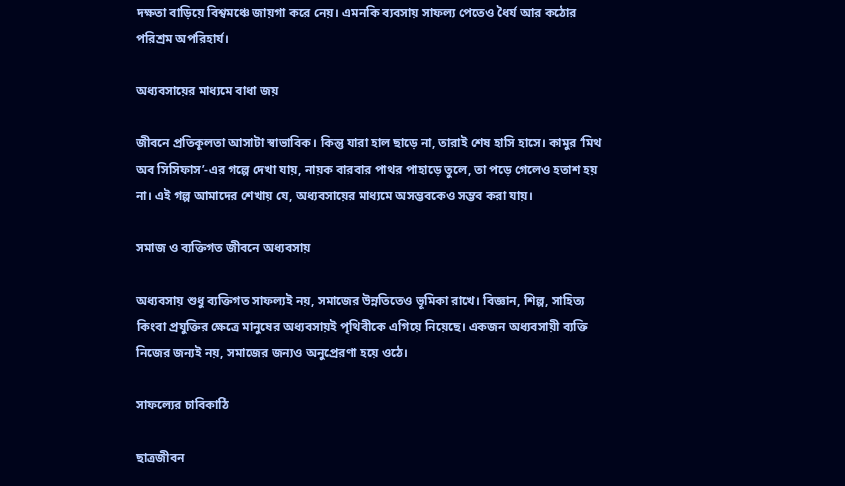দক্ষতা বাড়িয়ে বিশ্বমঞ্চে জায়গা করে নেয়। এমনকি ব্যবসায় সাফল্য পেতেও ধৈর্য আর কঠোর পরিশ্রম অপরিহার্য।

অধ্যবসায়ের মাধ্যমে বাধা জয়

জীবনে প্রতিকূলতা আসাটা স্বাভাবিক। কিন্তু যারা হাল ছাড়ে না, তারাই শেষ হাসি হাসে। কামুর ‘মিথ অব সিসিফাস’-এর গল্পে দেখা যায়, নায়ক বারবার পাথর পাহাড়ে তুলে, তা পড়ে গেলেও হতাশ হয় না। এই গল্প আমাদের শেখায় যে, অধ্যবসায়ের মাধ্যমে অসম্ভবকেও সম্ভব করা যায়।

সমাজ ও ব্যক্তিগত জীবনে অধ্যবসায়

অধ্যবসায় শুধু ব্যক্তিগত সাফল্যই নয়, সমাজের উন্নতিতেও ভূমিকা রাখে। বিজ্ঞান, শিল্প, সাহিত্য কিংবা প্রযুক্তির ক্ষেত্রে মানুষের অধ্যবসায়ই পৃথিবীকে এগিয়ে নিয়েছে। একজন অধ্যবসায়ী ব্যক্তি নিজের জন্যই নয়, সমাজের জন্যও অনুপ্রেরণা হয়ে ওঠে।

সাফল্যের চাবিকাঠি

ছাত্রজীবন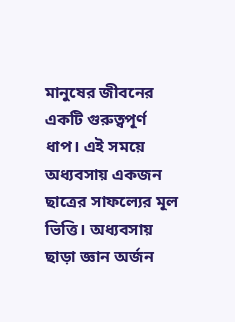মানুষের জীবনের একটি গুরুত্বপূর্ণ ধাপ। এই সময়ে অধ্যবসায় একজন ছাত্রের সাফল্যের মূল ভিত্তি। অধ্যবসায় ছাড়া জ্ঞান অর্জন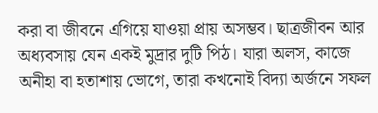করা বা জীবনে এগিয়ে যাওয়া প্রায় অসম্ভব। ছাত্রজীবন আর অধ্যবসায় যেন একই মুদ্রার দুটি পিঠ। যারা অলস, কাজে অনীহা বা হতাশায় ভোগে, তারা কখনোই বিদ্যা অর্জনে সফল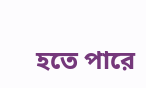হতে পারে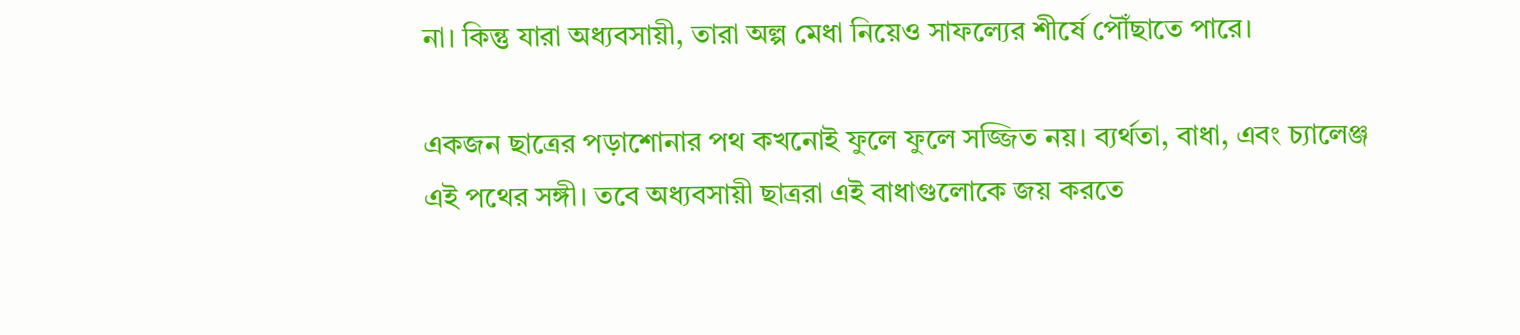না। কিন্তু যারা অধ্যবসায়ী, তারা অল্প মেধা নিয়েও সাফল্যের শীর্ষে পৌঁছাতে পারে।

একজন ছাত্রের পড়াশোনার পথ কখনোই ফুলে ফুলে সজ্জিত নয়। ব্যর্থতা, বাধা, এবং চ্যালেঞ্জ এই পথের সঙ্গী। তবে অধ্যবসায়ী ছাত্ররা এই বাধাগুলোকে জয় করতে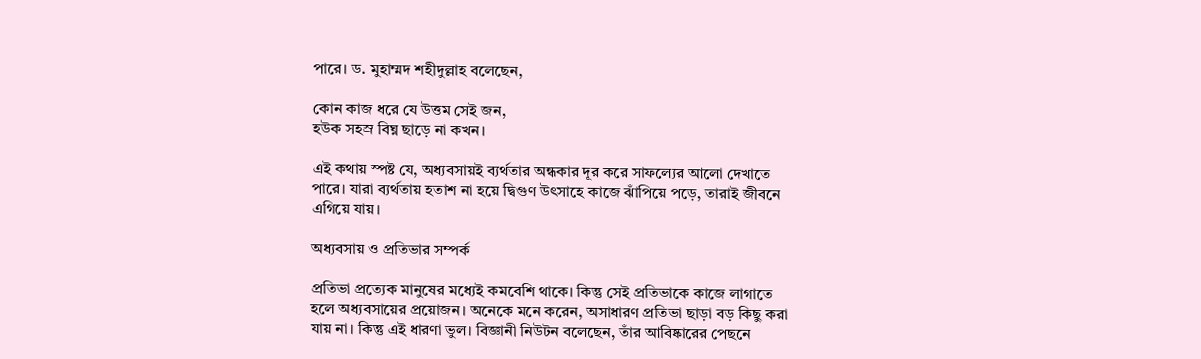পারে। ড. মুহাম্মদ শহীদুল্লাহ বলেছেন,

কোন কাজ ধরে যে উত্তম সেই জন,
হউক সহস্র বিঘ্ন ছাড়ে না কখন।

এই কথায় স্পষ্ট যে, অধ্যবসায়ই ব্যর্থতার অন্ধকার দূর করে সাফল্যের আলো দেখাতে পারে। যারা ব্যর্থতায় হতাশ না হয়ে দ্বিগুণ উৎসাহে কাজে ঝাঁপিয়ে পড়ে, তারাই জীবনে এগিয়ে যায়।

অধ্যবসায় ও প্রতিভার সম্পর্ক

প্রতিভা প্রত্যেক মানুষের মধ্যেই কমবেশি থাকে। কিন্তু সেই প্রতিভাকে কাজে লাগাতে হলে অধ্যবসায়ের প্রয়োজন। অনেকে মনে করেন, অসাধারণ প্রতিভা ছাড়া বড় কিছু করা যায় না। কিন্তু এই ধারণা ভুল। বিজ্ঞানী নিউটন বলেছেন, তাঁর আবিষ্কারের পেছনে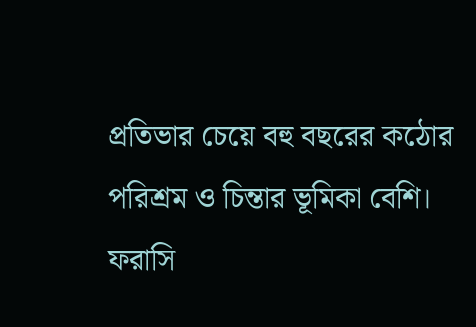প্রতিভার চেয়ে বহু বছরের কঠোর পরিশ্রম ও চিন্তার ভূমিকা বেশি। ফরাসি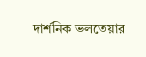দার্শনিক ভলতেয়ার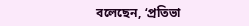বলেছেন, ‘প্রতিভা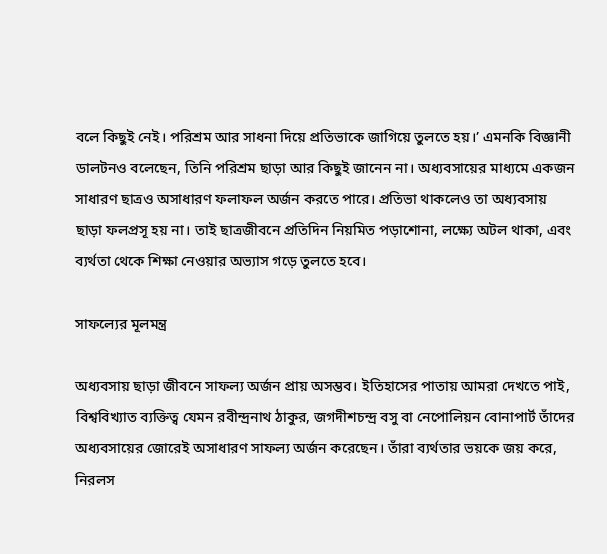বলে কিছুই নেই। পরিশ্রম আর সাধনা দিয়ে প্রতিভাকে জাগিয়ে তুলতে হয়।’ এমনকি বিজ্ঞানী ডালটনও বলেছেন, তিনি পরিশ্রম ছাড়া আর কিছুই জানেন না। অধ্যবসায়ের মাধ্যমে একজন সাধারণ ছাত্রও অসাধারণ ফলাফল অর্জন করতে পারে। প্রতিভা থাকলেও তা অধ্যবসায় ছাড়া ফলপ্রসূ হয় না। তাই ছাত্রজীবনে প্রতিদিন নিয়মিত পড়াশোনা, লক্ষ্যে অটল থাকা, এবং ব্যর্থতা থেকে শিক্ষা নেওয়ার অভ্যাস গড়ে তুলতে হবে।

সাফল্যের মূলমন্ত্র

অধ্যবসায় ছাড়া জীবনে সাফল্য অর্জন প্রায় অসম্ভব। ইতিহাসের পাতায় আমরা দেখতে পাই, বিশ্ববিখ্যাত ব্যক্তিত্ব যেমন রবীন্দ্রনাথ ঠাকুর, জগদীশচন্দ্র বসু বা নেপোলিয়ন বোনাপার্ট তাঁদের অধ্যবসায়ের জোরেই অসাধারণ সাফল্য অর্জন করেছেন। তাঁরা ব্যর্থতার ভয়কে জয় করে, নিরলস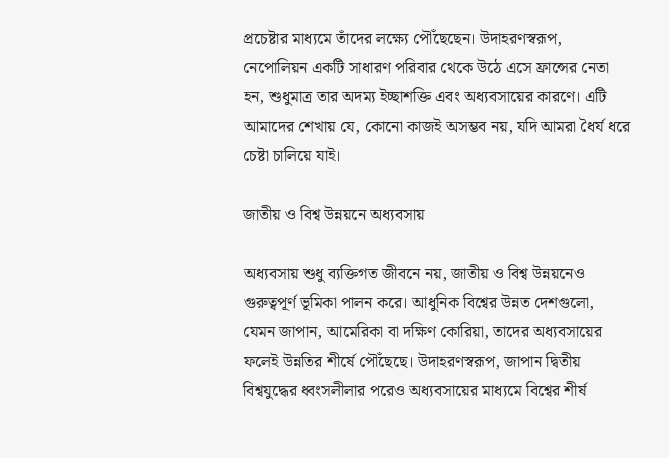প্রচেষ্টার মাধ্যমে তাঁদের লক্ষ্যে পৌঁছেছেন। উদাহরণস্বরূপ, নেপোলিয়ন একটি সাধারণ পরিবার থেকে উঠে এসে ফ্রান্সের নেতা হন, শুধুমাত্র তার অদম্য ইচ্ছাশক্তি এবং অধ্যবসায়ের কারণে। এটি আমাদের শেখায় যে, কোনো কাজই অসম্ভব নয়, যদি আমরা ধৈর্য ধরে চেষ্টা চালিয়ে যাই।

জাতীয় ও বিশ্ব উন্নয়নে অধ্যবসায়

অধ্যবসায় শুধু ব্যক্তিগত জীবনে নয়, জাতীয় ও বিশ্ব উন্নয়নেও গুরুত্বপূর্ণ ভূমিকা পালন করে। আধুনিক বিশ্বের উন্নত দেশগুলো, যেমন জাপান, আমেরিকা বা দক্ষিণ কোরিয়া, তাদের অধ্যবসায়ের ফলেই উন্নতির শীর্ষে পৌঁছেছে। উদাহরণস্বরূপ, জাপান দ্বিতীয় বিশ্বযুদ্ধের ধ্বংসলীলার পরেও অধ্যবসায়ের মাধ্যমে বিশ্বের শীর্ষ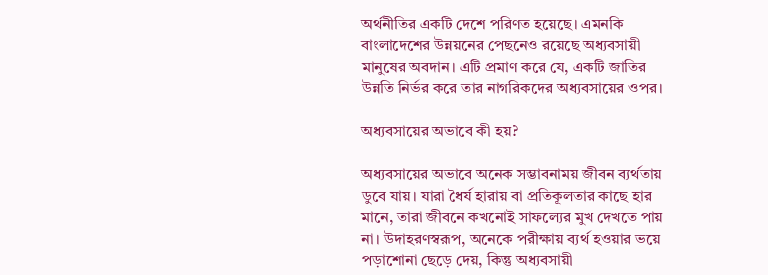অর্থনীতির একটি দেশে পরিণত হয়েছে। এমনকি বাংলাদেশের উন্নয়নের পেছনেও রয়েছে অধ্যবসায়ী মানুষের অবদান। এটি প্রমাণ করে যে, একটি জাতির উন্নতি নির্ভর করে তার নাগরিকদের অধ্যবসায়ের ওপর।

অধ্যবসায়ের অভাবে কী হয়?

অধ্যবসায়ের অভাবে অনেক সম্ভাবনাময় জীবন ব্যর্থতায় ডুবে যায়। যারা ধৈর্য হারায় বা প্রতিকূলতার কাছে হার মানে, তারা জীবনে কখনোই সাফল্যের মুখ দেখতে পায় না। উদাহরণস্বরূপ, অনেকে পরীক্ষায় ব্যর্থ হওয়ার ভয়ে পড়াশোনা ছেড়ে দেয়, কিন্তু অধ্যবসায়ী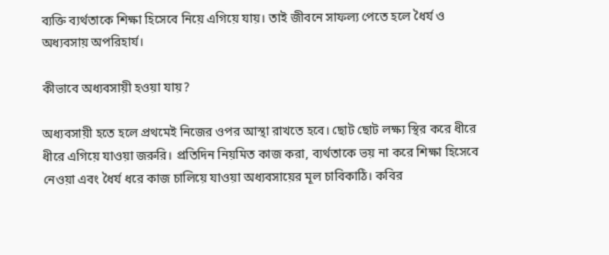ব্যক্তি ব্যর্থতাকে শিক্ষা হিসেবে নিয়ে এগিয়ে যায়। তাই জীবনে সাফল্য পেতে হলে ধৈর্য ও অধ্যবসায় অপরিহার্য।

কীভাবে অধ্যবসায়ী হওয়া যায়?

অধ্যবসায়ী হতে হলে প্রথমেই নিজের ওপর আস্থা রাখতে হবে। ছোট ছোট লক্ষ্য স্থির করে ধীরে ধীরে এগিয়ে যাওয়া জরুরি। প্রতিদিন নিয়মিত কাজ করা, ব্যর্থতাকে ভয় না করে শিক্ষা হিসেবে নেওয়া এবং ধৈর্য ধরে কাজ চালিয়ে যাওয়া অধ্যবসায়ের মূল চাবিকাঠি। কবির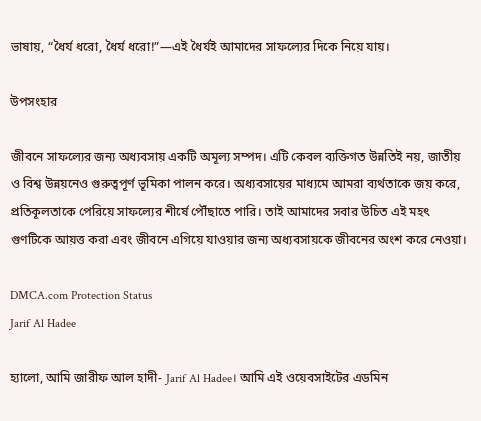ভাষায়, “ধৈর্য ধরো, ধৈর্য ধরো!”—এই ধৈর্যই আমাদের সাফল্যের দিকে নিয়ে যায়।

উপসংহার

জীবনে সাফল্যের জন্য অধ্যবসায় একটি অমূল্য সম্পদ। এটি কেবল ব্যক্তিগত উন্নতিই নয়, জাতীয় ও বিশ্ব উন্নয়নেও গুরুত্বপূর্ণ ভূমিকা পালন করে। অধ্যবসায়ের মাধ্যমে আমরা ব্যর্থতাকে জয় করে, প্রতিকূলতাকে পেরিয়ে সাফল্যের শীর্ষে পৌঁছাতে পারি। তাই আমাদের সবার উচিত এই মহৎ গুণটিকে আয়ত্ত করা এবং জীবনে এগিয়ে যাওয়ার জন্য অধ্যবসায়কে জীবনের অংশ করে নেওয়া।

DMCA.com Protection Status
Jarif Al Hadee

হ্যালো, আমি জারীফ আল হাদী- Jarif Al Hadee। আমি এই ওয়েবসাইটের এডমিন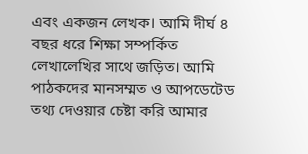এবং একজন লেখক। আমি দীর্ঘ ৪ বছর ধরে শিক্ষা সম্পর্কিত লেখালেখির সাথে জড়িত। আমি পাঠকদের মানসম্মত ও আপডেটেড তথ্য দেওয়ার চেষ্টা করি আমার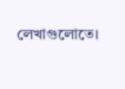লেখাগুলোতে।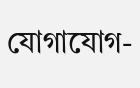যোগাযোগ-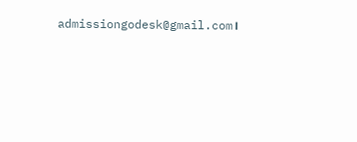admissiongodesk@gmail.com।